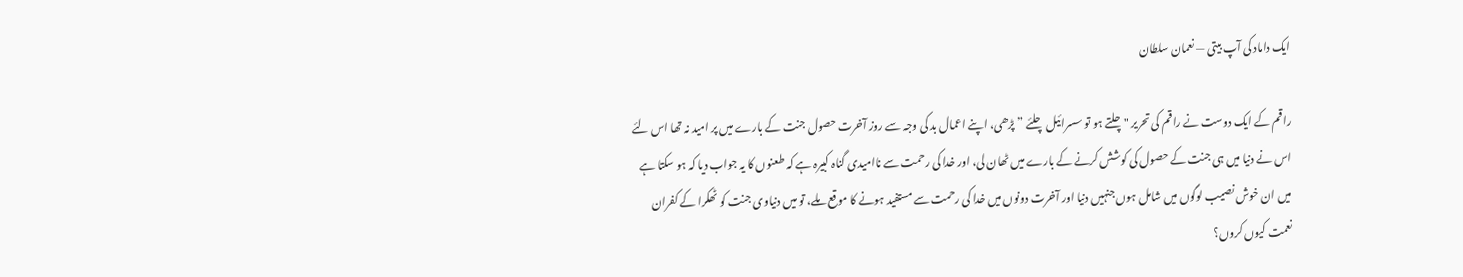ایک داماد کی آپ بیتی — نعمان سلطان

راقم کے ایک دوست نے راقم کی تحریر "چلتے ہو تو سسرائیل چلئے ” پڑھی، اپنے اعمال بد کی وجہ سے روز آخرت حصول جنت کے بارے میں پر امید نہ تھا اس لئے اس نے دنیا میں ہی جنت کے حصول کی کوشش کرنے کے بارے میں ٹھان لی، اور خدا کی رحمت سے ناامیدی گناہ کبیرہ ہے کہ طعنوں کا یہ جواب دیا کہ ہو سکتا ہے میں ان خوش نصیب لوگوں میں شامل ہوں جنہیں دنیا اور آخرت دونوں میں خدا کی رحمت سے مستفید ہونے کا موقع ملے، تو میں دنیاوی جنت کو ٹھکرا کے کفران نعمت کیوں کروں؟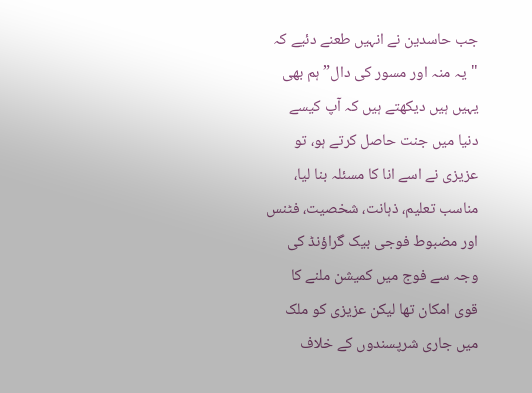جب حاسدین نے انہیں طعنے دئیے کہ "یہ منہ اور مسور کی دال” ہم بھی یہیں ہیں دیکھتے ہیں کہ آپ کیسے دنیا میں جنت حاصل کرتے ہو، تو عزیزی نے اسے انا کا مسئلہ بنا لیا، مناسب تعلیم، ذہانت، شخصیت، فٹنس اور مضبوط فوجی بیک گراؤنڈ کی وجہ سے فوج میں کمیشن ملنے کا قوی امکان تھا لیکن عزیزی کو ملک میں جاری شرپسندوں کے خلاف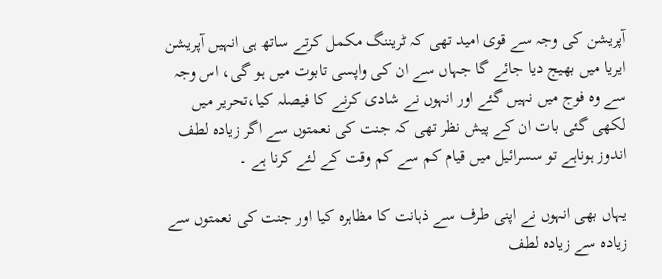آپریشن کی وجہ سے قوی امید تھی کہ ٹریننگ مکمل کرتے ساتھ ہی انہیں آپریشن ایریا میں بھیج دیا جائے گا جہاں سے ان کی واپسی تابوت میں ہو گی، اس وجہ سے وہ فوج میں نہیں گئے اور انہوں نے شادی کرنے کا فیصلہ کیا،تحریر میں لکھی گئی بات ان کے پیش نظر تھی کہ جنت کی نعمتوں سے اگر زیادہ لطف اندوز ہوناہے تو سسرائیل میں قیام کم سے کم وقت کے لئے کرنا ہے ۔

یہاں بھی انہوں نے اپنی طرف سے ذہانت کا مظاہرہ کیا اور جنت کی نعمتوں سے زیادہ سے زیادہ لطف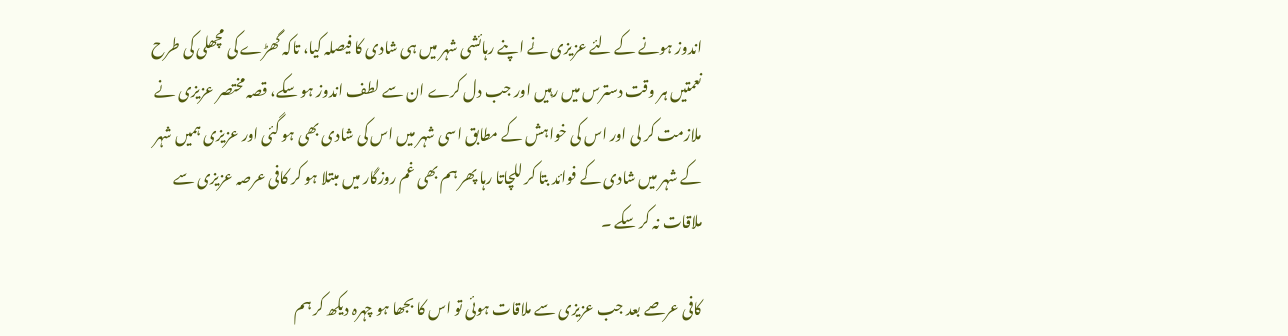اندوز ہونے کے لئے عزیزی نے اپنے رہائشی شہر میں ہی شادی کا فیصلہ کیا، تاکہ گھڑے کی مچھلی کی طرح نعمتیں ہر وقت دسترس میں رہیں اور جب دل کرے ان سے لطف اندوز ہو سکے، قصہ مختصر عزیزی نے ملازمت کر لی اور اس کی خواہش کے مطابق اسی شہر میں اس کی شادی بھی ہو گئی اور عزیزی ہمیں شہر کے شہر میں شادی کے فوائد بتا کر للچاتا رہا پھر ہم بھی غم روزگار میں مبتلا ہو کر کافی عرصہ عزیزی سے ملاقات نہ کر سکے ۔

کافی عرصے بعد جب عزیزی سے ملاقات ہوئی تو اس کا بجھا ہو چہرہ دیکھ کر ہم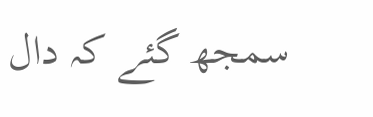سمجھ گئے کہ دال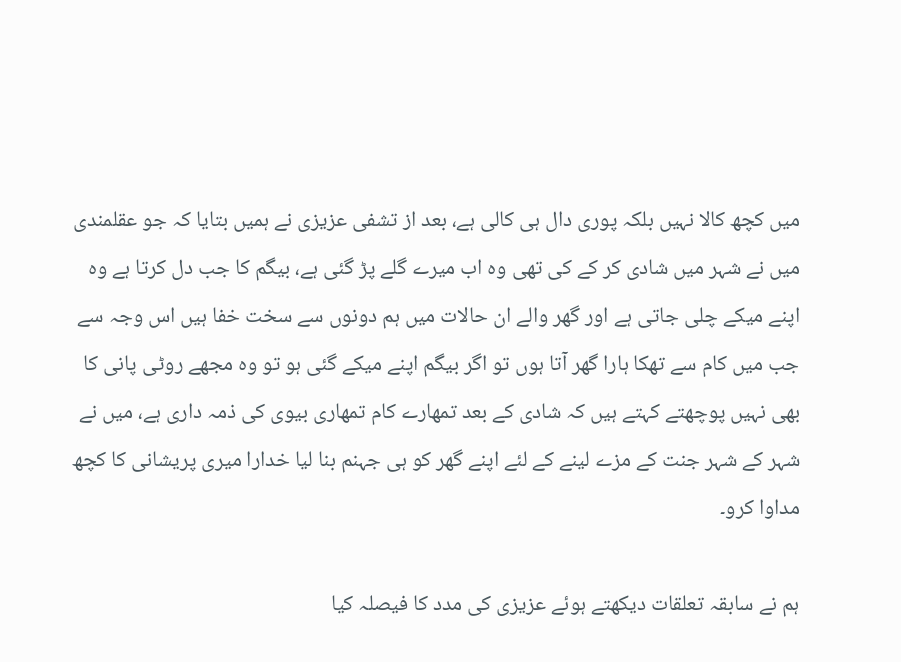میں کچھ کالا نہیں بلکہ پوری دال ہی کالی ہے، بعد از تشفی عزیزی نے ہمیں بتایا کہ جو عقلمندی میں نے شہر میں شادی کر کے کی تھی وہ اب میرے گلے پڑ گئی ہے، بیگم کا جب دل کرتا ہے وہ اپنے میکے چلی جاتی ہے اور گھر والے ان حالات میں ہم دونوں سے سخت خفا ہیں اس وجہ سے جب میں کام سے تھکا ہارا گھر آتا ہوں تو اگر بیگم اپنے میکے گئی ہو تو وہ مجھے روٹی پانی کا بھی نہیں پوچھتے کہتے ہیں کہ شادی کے بعد تمھارے کام تمھاری بیوی کی ذمہ داری ہے، میں نے شہر کے شہر جنت کے مزے لینے کے لئے اپنے گھر کو ہی جہنم بنا لیا خدارا میری پریشانی کا کچھ مداوا کرو۔

ہم نے سابقہ تعلقات دیکھتے ہوئے عزیزی کی مدد کا فیصلہ کیا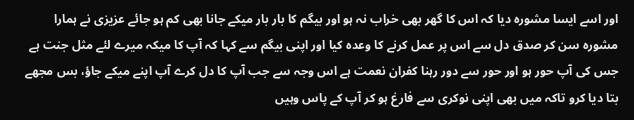اور اسے ایسا مشورہ دیا کہ اس کا گھر بھی خراب نہ ہو اور بیگم کا بار بار میکے جانا بھی کم ہو جائے عزیزی نے ہمارا مشورہ سن کر صدق دل سے اس پر عمل کرنے کا وعدہ کیا اور اپنی بیگم سے کہا کہ آپ کا میکہ میرے لئے مثل جنت ہے جس کی آپ حور ہو اور حور سے دور رہنا کفران نعمت ہے اس وجہ سے جب آپ کا دل کرے آپ اپنے میکے جاؤ، بس مجھے بتا دیا کرو تاکہ میں بھی اپنی نوکری سے فارغ ہو کر آپ کے پاس وہیں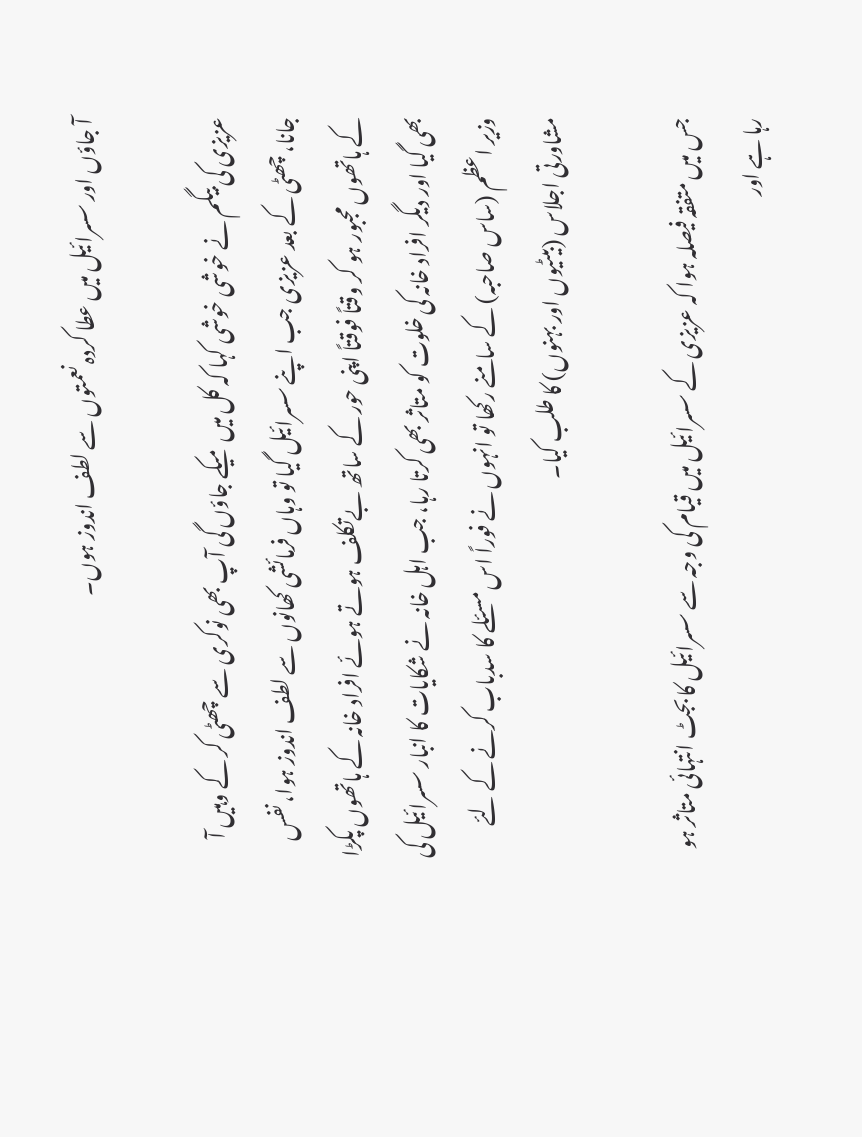آ جاؤں اور سسرائیل میں عطا کردہ نعمتوں سے لطف اندوز ہوں۔

عزیزی کی بیگم نے خوشی خوشی کہا کہ کل میں میکے جاؤں گی آپ بھی نوکری سے چھٹی کر کے وہیں آ جانا، چھٹی کے بعد عزیزی جب اپنے سسرائیل گیا تو وہاں فرمائشی کھانوں سے لطف اندوز ہوا، نفس کے ہاتھوں مجبور ہو کر وقتاً فوقتاً اپنی حور کے ساتھ بےتکلف ہوتے ہوئے افراد خانہ کے ہاتھوں پکڑا بھی گیا اور دیگر افراد خانہ کی خلوت کو متاثر بھی کرتا رہا، جب اہل خانہ نے شکایات کا انبار سسرائیل کی وزیر اعظم (ساس صاحبہ) کے سامنے رکھا تو انہوں نے فوراً اس مسئلے کا سدباب کرنے کے لئے مشاورتی اجلاس (بیٹیوں اور بہنوں) کا طلب کیا۔

جس میں متفقہ فیصلہ ہوا کہ عزیزی کے سسرائیل میں قیام کی وجہ سے سسرائیل کا بجٹ انتہائی متاثر ہو رہا ہے اور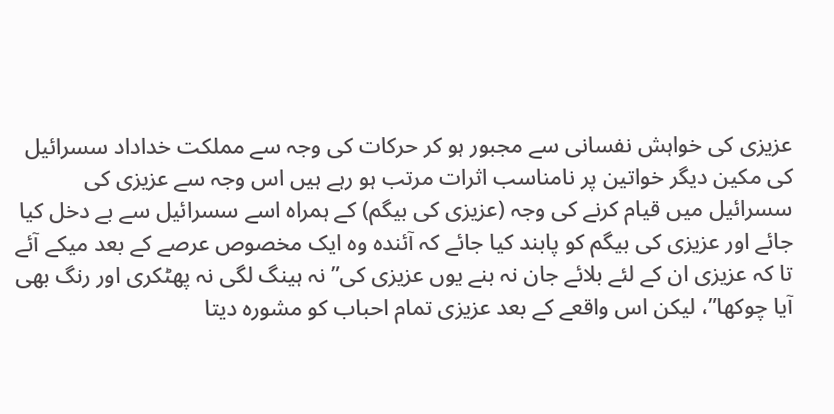عزیزی کی خواہش نفسانی سے مجبور ہو کر حرکات کی وجہ سے مملکت خداداد سسرائیل کی مکین دیگر خواتین پر نامناسب اثرات مرتب ہو رہے ہیں اس وجہ سے عزیزی کی سسرائیل میں قیام کرنے کی وجہ (عزیزی کی بیگم) کے ہمراہ اسے سسرائیل سے بے دخل کیا جائے اور عزیزی کی بیگم کو پابند کیا جائے کہ آئندہ وہ ایک مخصوص عرصے کے بعد میکے آئے تا کہ عزیزی ان کے لئے بلائے جان نہ بنے یوں عزیزی کی” نہ ہینگ لگی نہ پھٹکری اور رنگ بھی آیا چوکھا”، لیکن اس واقعے کے بعد عزیزی تمام احباب کو مشورہ دیتا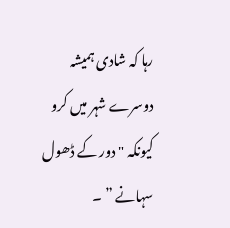رہا کہ شادی ہمیشہ دوسرے شہر میں کرو کیونکہ "دور کے ڈھول سہانے ” ۔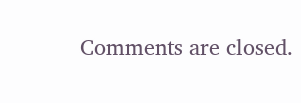Comments are closed.